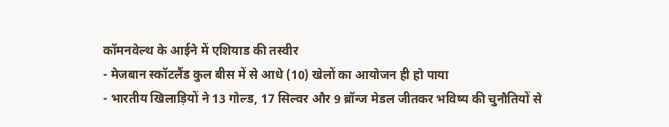कॉमनवेल्थ के आईने में एशियाड की तस्वीर
- मेजबान स्कॉटलैंड कुल बीस में से आधे (10) खेलों का आयोजन ही हो पाया
- भारतीय खिलाड़ियों ने 13 गोल्ड, 17 सिल्वर और 9 ब्रॉन्ज मेडल जीतकर भविष्य की चुनौतियों से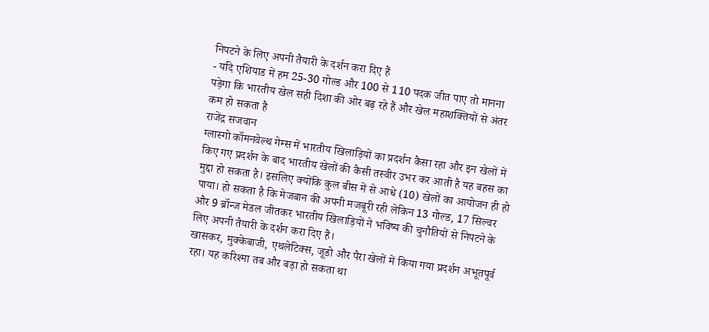निपटने के लिए अपनी तैयारी के दर्शन करा दिए हैं
- यदि एशियाड में हम 25-30 गोल्ड और 100 से 110 पदक जीत पाए तो मानना पड़ेगा कि भारतीय खेल सही दिशा की ओर बढ़ रहे हैं और खेल महाशक्तियों से अंतर कम हो सकता है
राजेंद्र सजवान
ग्लास्गो कॉमनवेल्थ गेम्स में भारतीय खिलाड़ियों का प्रदर्शन कैसा रहा और इन खेलों में किए गए प्रदर्शन के बाद भारतीय खेलों की कैसी तस्वीर उभर कर आती है यह बहस का मुद्दा हो सकता है। इसलिए क्योंकि कुल बीस में से आधे (10) खेलों का आयोजन ही हो पाया। हो सकता है कि मेजबान की अपनी मजबूरी रही लेकिन 13 गोल्ड, 17 सिल्वर और 9 ब्रॉन्ज मेडल जीतकर भारतीय खिलाड़ियों ने भविष्य की चुनौतियों से निपटने के लिए अपनी तैयारी के दर्शन करा दिए हैं।
खासकर, मुक्केबाजी, एथलेटिक्स, जूडो और पैरा खेलों में किया गया प्रदर्शन अभूतपूर्व रहा। यह करिश्मा तब और बड़ा हो सकता था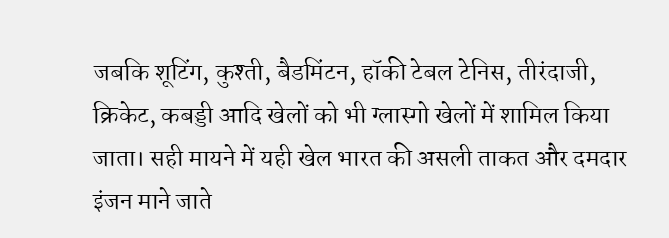जबकि शूटिंग, कुश्ती, बैडमिंटन, हॉकी टेबल टेनिस, तीरंदाजी, क्रिकेट, कबड्डी आदि खेलों को भी ग्लास्गो खेलों में शामिल किया जाता। सही मायने में यही खेल भारत की असली ताकत और दमदार इंजन माने जाते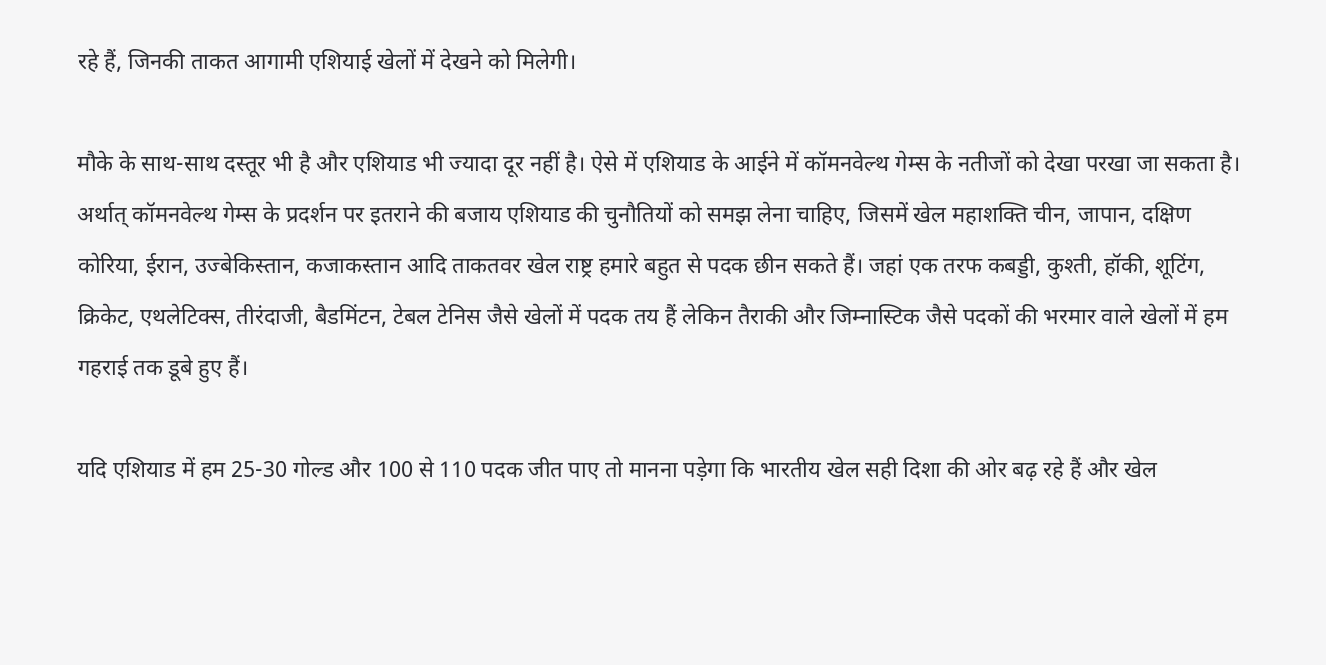रहे हैं, जिनकी ताकत आगामी एशियाई खेलों में देखने को मिलेगी।

मौके के साथ-साथ दस्तूर भी है और एशियाड भी ज्यादा दूर नहीं है। ऐसे में एशियाड के आईने में कॉमनवेल्थ गेम्स के नतीजों को देखा परखा जा सकता है। अर्थात् कॉमनवेल्थ गेम्स के प्रदर्शन पर इतराने की बजाय एशियाड की चुनौतियों को समझ लेना चाहिए, जिसमें खेल महाशक्ति चीन, जापान, दक्षिण कोरिया, ईरान, उज्बेकिस्तान, कजाकस्तान आदि ताकतवर खेल राष्ट्र हमारे बहुत से पदक छीन सकते हैं। जहां एक तरफ कबड्डी, कुश्ती, हॉकी, शूटिंग, क्रिकेट, एथलेटिक्स, तीरंदाजी, बैडमिंटन, टेबल टेनिस जैसे खेलों में पदक तय हैं लेकिन तैराकी और जिम्नास्टिक जैसे पदकों की भरमार वाले खेलों में हम गहराई तक डूबे हुए हैं।

यदि एशियाड में हम 25-30 गोल्ड और 100 से 110 पदक जीत पाए तो मानना पड़ेगा कि भारतीय खेल सही दिशा की ओर बढ़ रहे हैं और खेल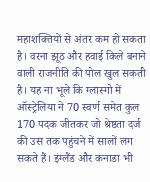महाशक्तियों से अंतर कम हो सकता है। वरना झूठ और हवाई किले बनाने वाली राजनीति की पोल खुल सकती है। यह ना भूले कि ग्लास्गो में ऑस्ट्रेलिया ने 70 स्वर्ण समेत कुल 170 पदक जीतकर जो श्रेष्ठता दर्ज की उस तक पहुंचने में सालों लग सकते हैं। इंग्लैंड और कनाडा भी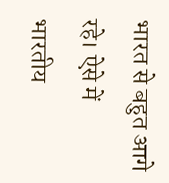भारत से बहुत आगे रहे। ऐसे में भारतीय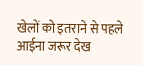खेलों को इतराने से पहले आईना जरूर देख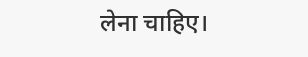लेना चाहिए।